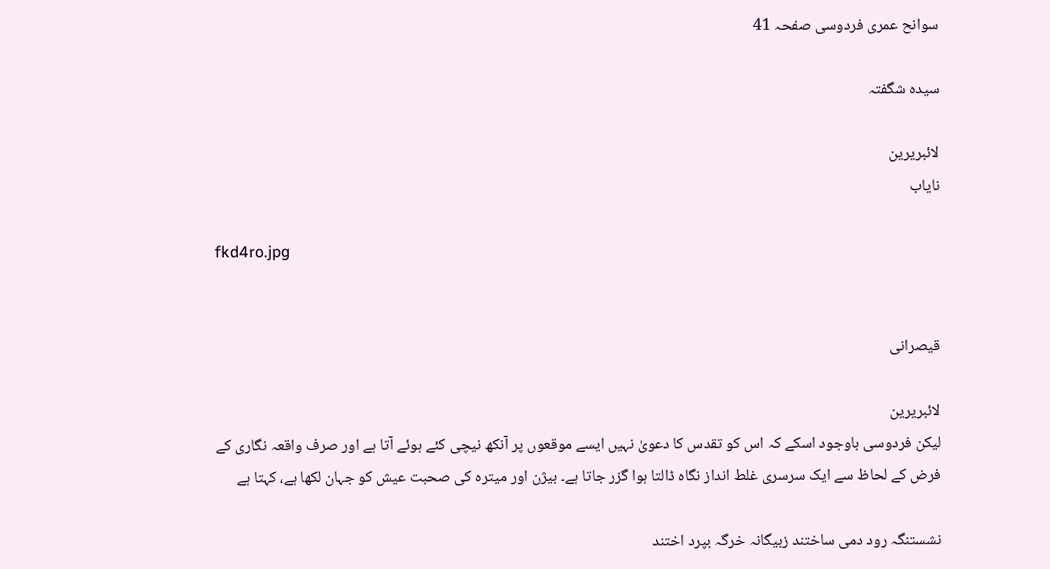سوانح عمری فردوسی صفحہ 41

سیدہ شگفتہ

لائبریرین
نایاب

fkd4ro.jpg


قیصرانی

لائبریرین
لیکن فردوسی باوجود اسکے کہ اس کو تقدس کا دعویٰ نہیں ایسے موقعوں پر آنکھ نیچی کئے ہوئے آتا ہے اور صرف واقعہ نگاری کے فرض کے لحاظ سے ایک سرسری غلط انداز نگاہ ڈالتا ہوا گزر جاتا ہے۔ بیژن اور میترہ کی صحبت عیش کو جہان لکھا ہے، کہتا ہے

نشستنگہ رود دمی ساختند زبیگانہ خرگہ بپرد اختند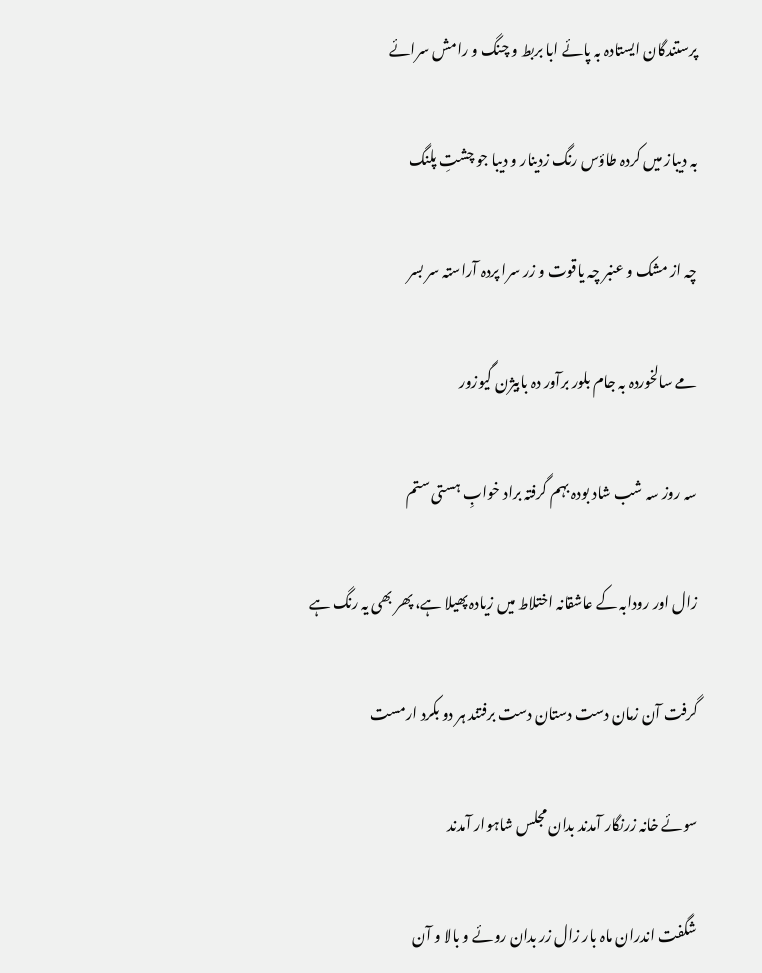پرستندگان ایستادہ بہ پائے ابا بربط و چنگ و رامش سرائے

بہ دیباز میں کردہ طاؤس رنگ زدینار و دیبا جو چشتِ پلنگ

چہ از مشک و عنبر چہ یاقوت و زر سرا پردہ آراستہ سر بسر

مے سالخوردہ بہ جام بلور برآور دہ بابیژن گیوزور

سہ روز سہ شب شاد بودہ بہم گرفتہ براد خوابِ ہستی ستم

زال اور رودابہ کے عاشقانہ اختلاط میں زیادہ پھیلا ہے، پھر بھی یہ رنگ ہے

گرفت آن زمان دست دستان دست برفتند ہر دو بکرد ارمست

سوئے خانہ زرنگار آمدند بدان مجلس شاہوار آمدند

شگفت اندران ماہ بار زال زر بدان روئے و بالا و آن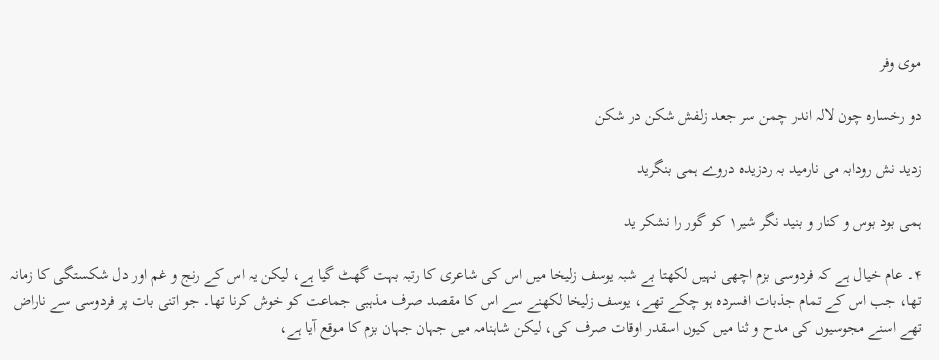موی وفر

دو رخسارہ چون لالہ اندر چمن سر جعد زلفش شکن در شکن

زدید نش رودابہ می نارمید بہ ردزیدہ دروے ہمی بنگرید

ہمی بود بوس و کنار و بنید نگر شیر۱ کو گور را نشکر ید

۴۔ عام خیال ہے کہ فردوسی بزم اچھی نہیں لکھتا بے شبہ یوسف زلیخا میں اس کی شاعری کا رتبہ بہت گھٹ گیا ہے، لیکن یہ اس کے رنج و غم اور دل شکستگی کا زمانہ تھا، جب اس کے تمام جذبات افسردہ ہو چکے تھے، یوسف زلیخا لکھنے سے اس کا مقصد صرف مذہبی جماعت کو خوش کرنا تھا۔ جو اتنی بات پر فردوسی سے ناراض تھے اسنے مجوسیوں کی مدح و ثنا میں کیوں اسقدر اوقات صرف کی، لیکن شاہنامہ میں جہان جہان بزم کا موقع آیا ہے،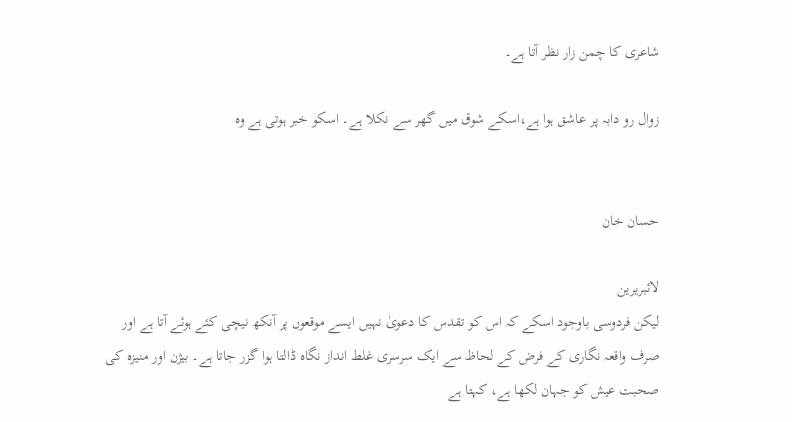شاعری کا چمن زار نظر آتا ہے۔

زوال رو دابہ پر عاشق ہوا ہے،اسکے شوق میں گھر سے نکلا ہے۔ اسکو خبر ہوتی ہے وہ


حسان خان

لائبریرین
لیکن فردوسی باوجود اسکے کہ اس کو تقدس کا دعویٰ نہیں ایسے موقعوں پر آنکھ نیچی کئے ہوئے آتا ہے اور صرف واقعہ نگاری کے فرض کے لحاظ سے ایک سرسری غلط انداز نگاہ ڈالتا ہوا گزر جاتا ہے۔ بیژن اور منیزہ کی صحبت عیش کو جہان لکھا ہے، کہتا ہے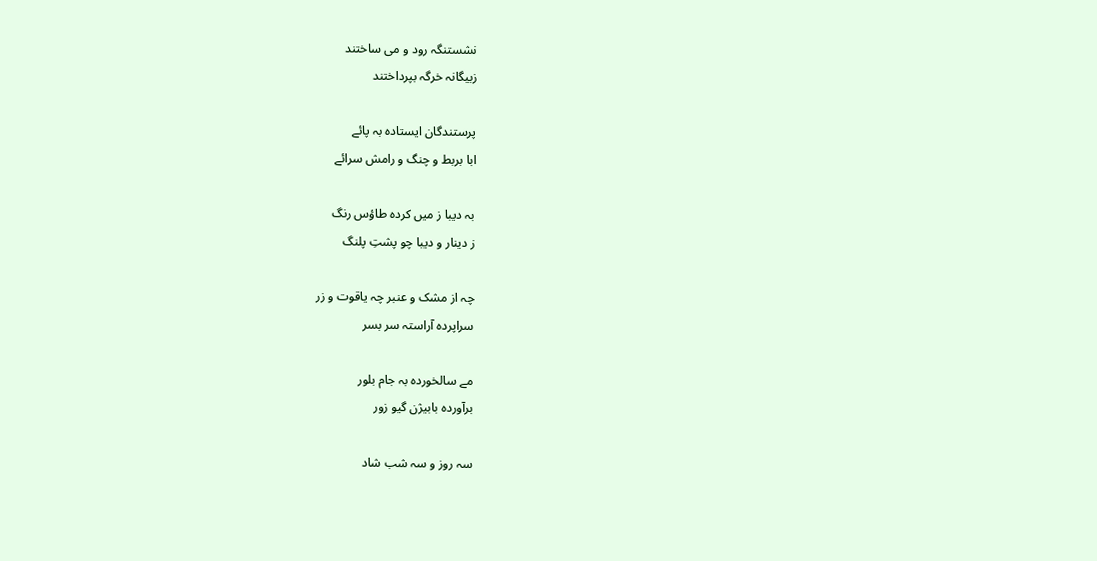نشستنگہ رود و می ساختند
زبیگانہ خرگہ بپرداختند

پرستندگان ایستادہ بہ پائے
ابا بربط و چنگ و رامش سرائے

بہ دیبا ز میں کردہ طاؤس رنگ
ز دینار و دیبا چو پشتِ پلنگ

چہ از مشک و عنبر چہ یاقوت و زر
سراپردہ آراستہ سر بسر

مے سالخوردہ بہ جام بلور
برآوردہ بابیژن گیو زور

سہ روز و سہ شب شاد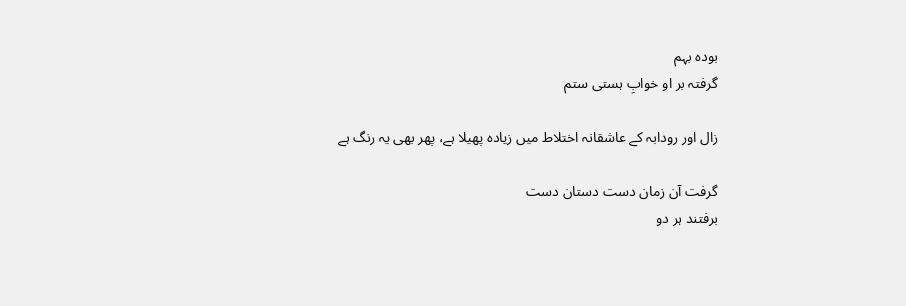بودہ بہم
گرفتہ بر او خوابِ ہستی ستم

زال اور رودابہ کے عاشقانہ اختلاط میں زیادہ پھیلا ہے، پھر بھی یہ رنگ ہے

گرفت آن زمان دست دستان دست
برفتند ہر دو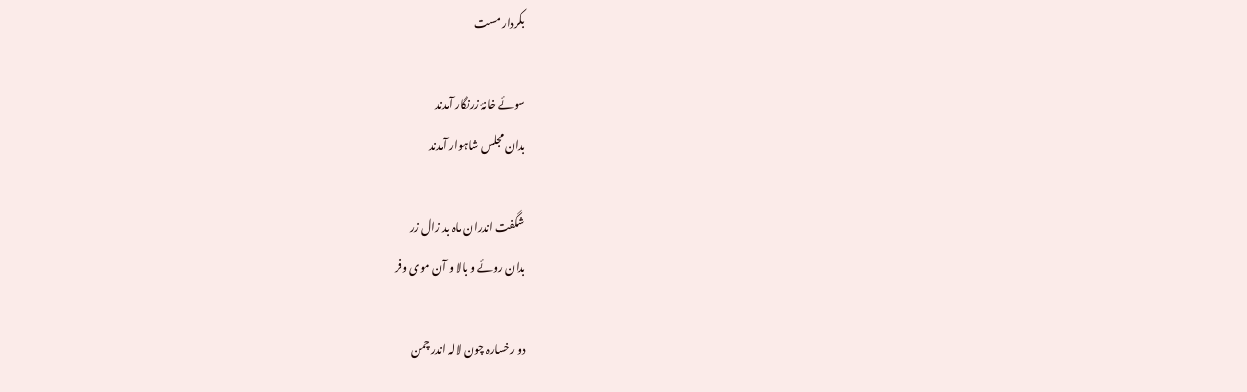بکردار مست

سوئے خانۂ زرنگار آمدند
بدان مجلس شاہوار آمدند

شگفت اندران ماہ بد زال زر
بدان روئے و بالا و آن موی وفر

دو رخسارہ چون لالہ اندر چمن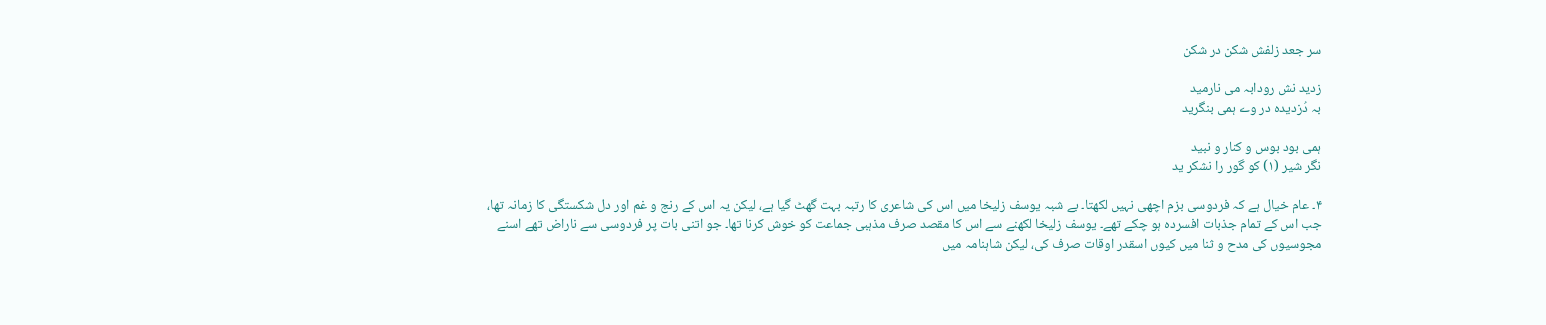سر جعد زلفش شکن در شکن

زدید نش رودابہ می نارمید
بہ دُزدیدہ در وے ہمی بنگرید

ہمی بود بوس و کنار و نبید
نگر شیر (۱) کو گور را نشکر ید

۴۔ عام خیال ہے کہ فردوسی بزم اچھی نہیں لکھتا۔ بے شبہ یوسف زلیخا میں اس کی شاعری کا رتبہ بہت گھٹ گیا ہے، لیکن یہ اس کے رنج و غم اور دل شکستگی کا زمانہ تھا، جب اس کے تمام جذبات افسردہ ہو چکے تھے۔ یوسف زلیخا لکھنے سے اس کا مقصد صرف مذہبی جماعت کو خوش کرنا تھا۔ جو اتنی بات پر فردوسی سے ناراض تھے اسنے مجوسیوں کی مدح و ثنا میں کیوں اسقدر اوقات صرف کی، لیکن شاہنامہ میں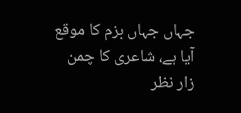جہاں جہاں بزم کا موقع آیا ہے، شاعری کا چمن زار نظر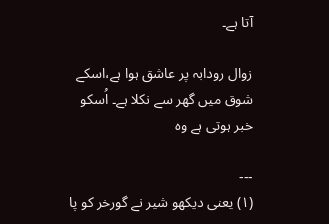آتا ہے۔

زوال رودابہ پر عاشق ہوا ہے،اسکے شوق میں گھر سے نکلا ہے۔ اُسکو خبر ہوتی ہے وہ

---
(۱) یعنی دیکھو شیر نے گورخر کو پا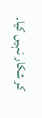کر شکار نہیں کیا۔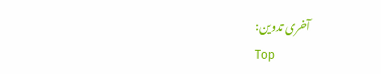آخری تدوین:
Top